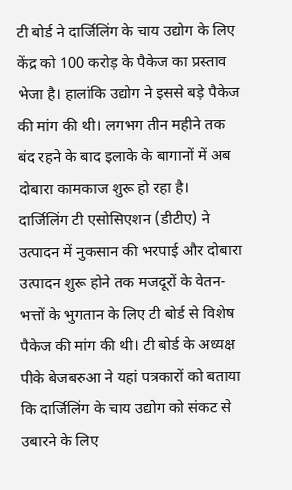टी बोर्ड ने दार्जिलिंग के चाय उद्योग के लिए केंद्र को 100 करोड़ के पैकेज का प्रस्ताव भेजा है। हालांकि उद्योग ने इससे बड़े पैकेज की मांग की थी। लगभग तीन महीने तक बंद रहने के बाद इलाके के बागानों में अब दोबारा कामकाज शुरू हो रहा है।
दार्जिलिंग टी एसोसिएशन (डीटीए) ने उत्पादन में नुकसान की भरपाई और दोबारा उत्पादन शुरू होने तक मजदूरों के वेतन-भत्तों के भुगतान के लिए टी बोर्ड से विशेष पैकेज की मांग की थी। टी बोर्ड के अध्यक्ष पीके बेजबरुआ ने यहां पत्रकारों को बताया कि दार्जिलिंग के चाय उद्योग को संकट से उबारने के लिए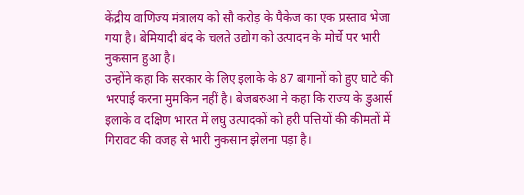केंद्रीय वाणिज्य मंत्रालय को सौ करोड़ के पैकेज का एक प्रस्ताव भेजा गया है। बेमियादी बंद के चलते उद्योग को उत्पादन के मोर्चे पर भारी नुकसान हुआ है।
उन्होंने कहा कि सरकार के लिए इलाके के 87 बागानों को हुए घाटे की भरपाई करना मुमकिन नहीं है। बेजबरुआ ने कहा कि राज्य के डुआर्स इलाके व दक्षिण भारत में लघु उत्पादकों को हरी पत्तियों की कीमतों में गिरावट की वजह से भारी नुकसान झेलना पड़ा है।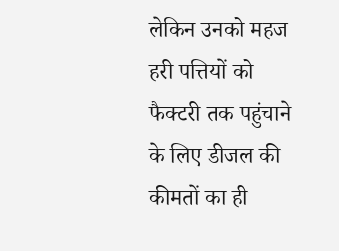लेकिन उनको महज हरी पत्तियों को फैक्टरी तक पहुंचाने के लिए डीजल की कीमतों का ही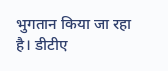भुगतान किया जा रहा है। डीटीए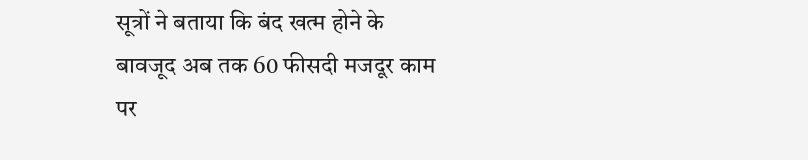सूत्रों ने बताया कि बंद खत्म होने के बावजूद अब तक 60 फीसदी मजदूर काम पर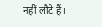नहीं लौटे हैं।